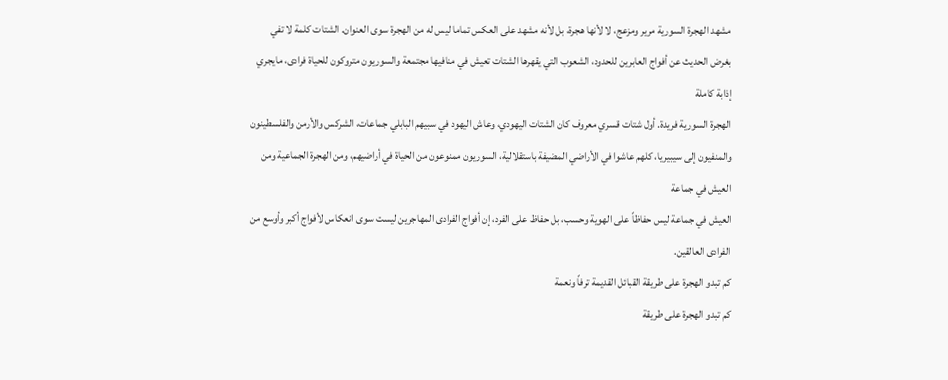مشهد الهجرة السورية مرير ومزعج، لا لأنها هجرة، بل لأنه مشهد على العكس تماما ليس له من الهجرة سوى العنوان. الشتات كلمة لا تفي بغرض الحديث عن أفواج العابرين للحدود، الشعوب التي يقهرها الشتات تعيش في منافيها مجتمعة والسوريون متروكون للحياة فرادى، مايجري إذابة كاملة
الهجرة السورية فريدة. أول شتات قسري معروف كان الشتات اليهودي، وعاش اليهود في سبيهم البابلي جماعات، الشركس والأرمن والفلسطينون والمنفيون إلى سيبيريا، كلهم عاشوا في الأراضي المضيفة باستقلالية، السوريون ممنوعون من الحياة في أراضيهم، ومن الهجرة الجماعية ومن العيش في جماعة
العيش في جماعة ليس حفاظاً على الهوية وحسب، بل حفاظ على الفرد، إن أفواج الفرادى المهاجرين ليست سوى انعكاس لأفواج أكبر وأوسع من الفرادى العالقين.
كم تبدو الهجرة على طريقة القبائل القديمة ترفاً ونعمة
كم تبدو الهجرة على طريقة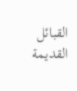القبائل القديمة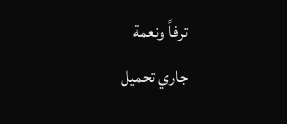ترفاً ونعمة
جاري تحميل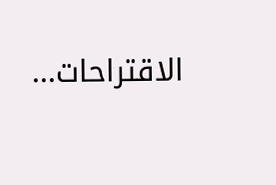الاقتراحات...